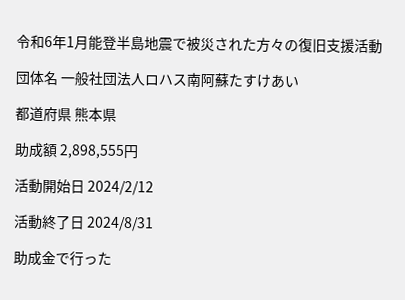令和6年1月能登半島地震で被災された方々の復旧支援活動

団体名 一般社団法人ロハス南阿蘇たすけあい

都道府県 熊本県

助成額 2,898,555円

活動開始日 2024/2/12

活動終了日 2024/8/31

助成金で行った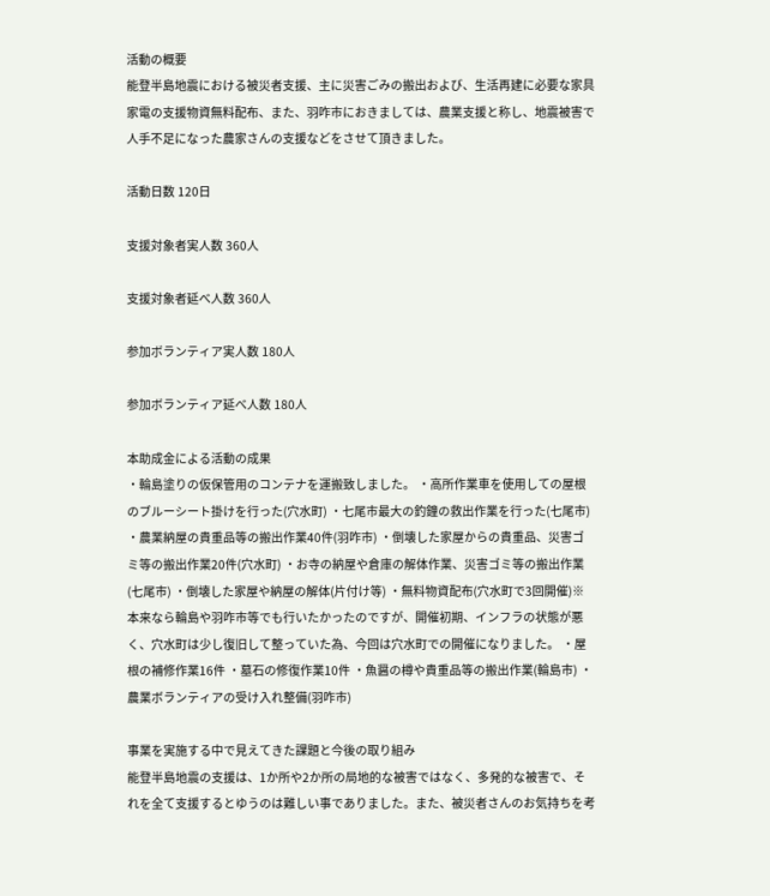活動の概要
能登半島地震における被災者支援、主に災害ごみの搬出および、生活再建に必要な家具家電の支援物資無料配布、また、羽咋市におきましては、農業支援と称し、地震被害で人手不足になった農家さんの支援などをさせて頂きました。

活動日数 120日

支援対象者実人数 360人

支援対象者延べ人数 360人

参加ボランティア実人数 180人

参加ボランティア延べ人数 180人

本助成金による活動の成果
・輪島塗りの仮保管用のコンテナを運搬致しました。 ・高所作業車を使用しての屋根のブルーシート掛けを行った(穴水町) ・七尾市最大の釣鐘の救出作業を行った(七尾市) ・農業納屋の貴重品等の搬出作業40件(羽咋市) ・倒壊した家屋からの貴重品、災害ゴミ等の搬出作業20件(穴水町) ・お寺の納屋や倉庫の解体作業、災害ゴミ等の搬出作業(七尾市) ・倒壊した家屋や納屋の解体(片付け等) ・無料物資配布(穴水町で3回開催)※本来なら輪島や羽咋市等でも行いたかったのですが、開催初期、インフラの状態が悪く、穴水町は少し復旧して整っていた為、今回は穴水町での開催になりました。 ・屋根の補修作業16件 ・墓石の修復作業10件 ・魚醤の樽や貴重品等の搬出作業(輪島市) ・農業ボランティアの受け入れ整備(羽咋市)

事業を実施する中で見えてきた課題と今後の取り組み
能登半島地震の支援は、1か所や2か所の局地的な被害ではなく、多発的な被害で、それを全て支援するとゆうのは難しい事でありました。また、被災者さんのお気持ちを考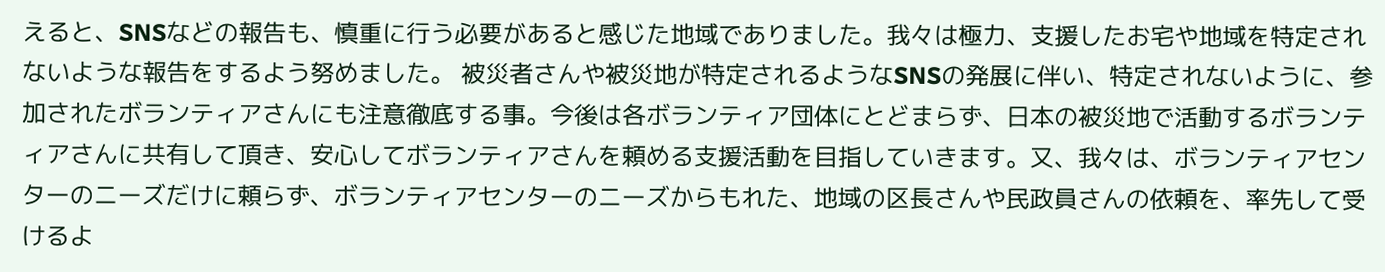えると、SNSなどの報告も、慎重に行う必要があると感じた地域でありました。我々は極力、支援したお宅や地域を特定されないような報告をするよう努めました。 被災者さんや被災地が特定されるようなSNSの発展に伴い、特定されないように、参加されたボランティアさんにも注意徹底する事。今後は各ボランティア団体にとどまらず、日本の被災地で活動するボランティアさんに共有して頂き、安心してボランティアさんを頼める支援活動を目指していきます。又、我々は、ボランティアセンターのニーズだけに頼らず、ボランティアセンターのニーズからもれた、地域の区長さんや民政員さんの依頼を、率先して受けるよ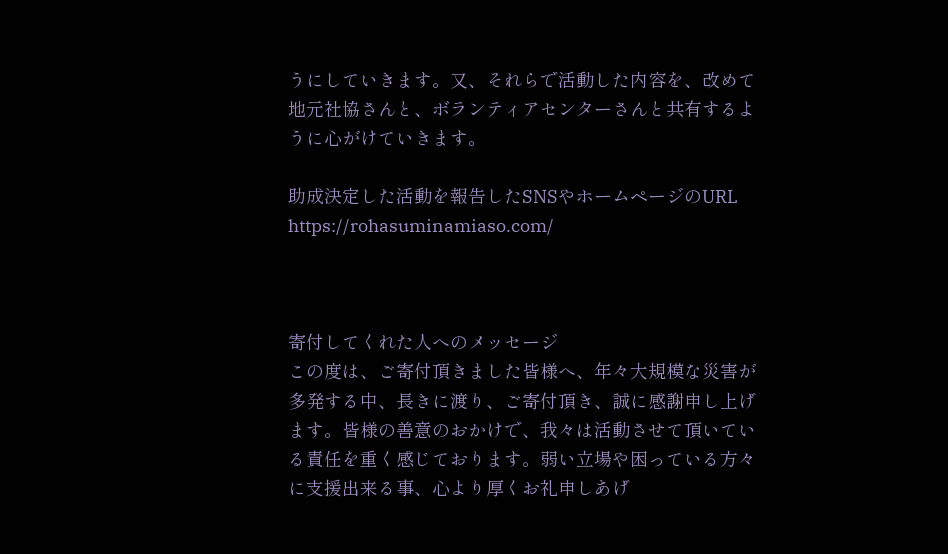うにしていきます。又、それらで活動した内容を、改めて地元社協さんと、ボランティアセンターさんと共有するように心がけていきます。

助成決定した活動を報告したSNSやホームページのURL
https://rohasuminamiaso.com/



寄付してくれた人へのメッセージ
この度は、ご寄付頂きました皆様へ、年々大規模な災害が多発する中、長きに渡り、ご寄付頂き、誠に感謝申し上げます。皆様の善意のおかけで、我々は活動させて頂いている責任を重く感じております。弱い立場や困っている方々に支援出来る事、心より厚くお礼申しあげ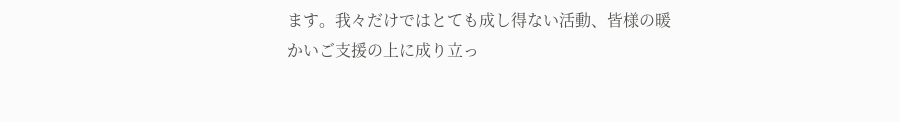ます。我々だけではとても成し得ない活動、皆様の暖かいご支援の上に成り立っ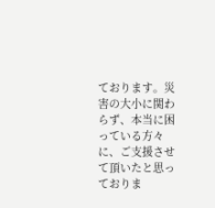ております。災害の大小に関わらず、本当に困っている方々に、ご支援させて頂いたと思っておりま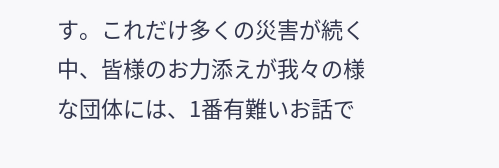す。これだけ多くの災害が続く中、皆様のお力添えが我々の様な団体には、1番有難いお話で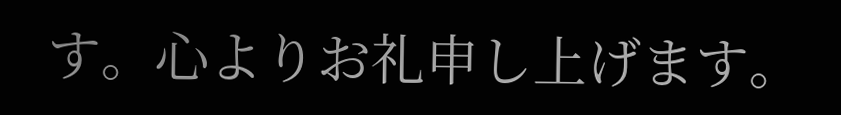す。心よりお礼申し上げます。